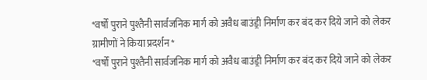*वर्षों पुराने पुश्तैनी सार्वजनिक मार्ग को अवैध बाउंड्री निर्माण कर बंद कर दिये जाने को लेकर ग्रामीणों ने किया प्रदर्शन*
*वर्षों पुराने पुश्तैनी सार्वजनिक मार्ग को अवैध बाउंड्री निर्माण कर बंद कर दिये जाने को लेकर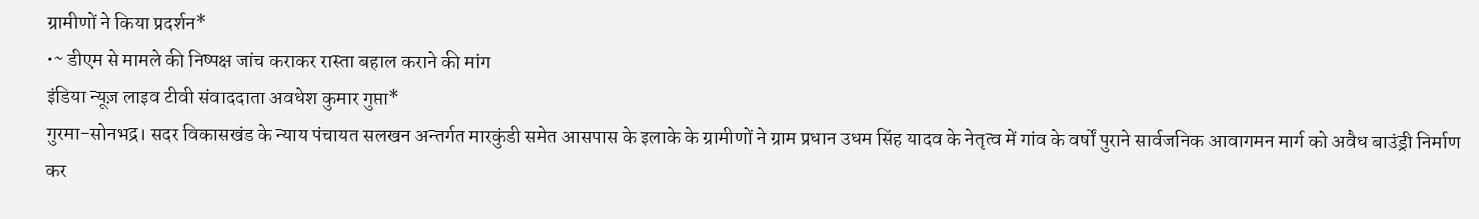ग्रामीणों ने किया प्रदर्शन*
•~ डीएम से मामले की निष्पक्ष जांच कराकर रास्ता बहाल कराने की मांग
इंडिया न्यूज़ लाइव टीवी संवाददाता अवधेश कुमार गुप्ता*
गुरमा-सोनभद्र। सदर विकासखंड के न्याय पंचायत सलखन अन्तर्गत मारकुंडी समेत आसपास के इलाके के ग्रामीणों ने ग्राम प्रधान उधम सिंह यादव के नेतृत्व में गांव के वर्षों पुराने सार्वजनिक आवागमन मार्ग को अवैध बाउंड्री निर्माण कर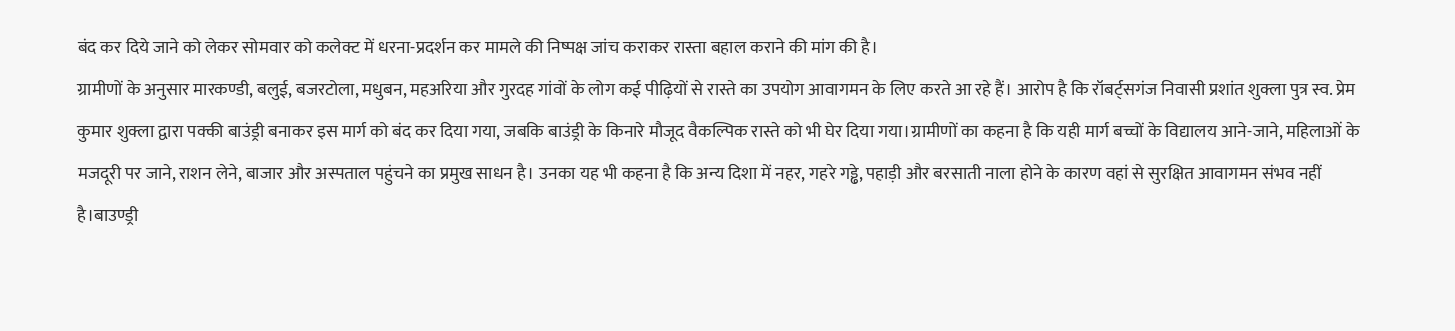बंद कर दिये जाने को लेकर सोमवार को कलेक्ट में धरना-प्रदर्शन कर मामले की निष्पक्ष जांच कराकर रास्ता बहाल कराने की मांग की है।
ग्रामीणों के अनुसार मारकण्डी, बलुई, बजरटोला, मधुबन, महअरिया और गुरदह गांवों के लोग कई पीढ़ियों से रास्ते का उपयोग आवागमन के लिए करते आ रहे हैं। आरोप है कि रॉबर्ट्सगंज निवासी प्रशांत शुक्ला पुत्र स्व. प्रेम कुमार शुक्ला द्वारा पक्की बाउंड्री बनाकर इस मार्ग को बंद कर दिया गया, जबकि बाउंड्री के किनारे मौजूद वैकल्पिक रास्ते को भी घेर दिया गया।ग्रामीणों का कहना है कि यही मार्ग बच्चों के विद्यालय आने-जाने, महिलाओं के मजदूरी पर जाने, राशन लेने, बाजार और अस्पताल पहुंचने का प्रमुख साधन है। उनका यह भी कहना है कि अन्य दिशा में नहर, गहरे गड्ढे, पहाड़ी और बरसाती नाला होने के कारण वहां से सुरक्षित आवागमन संभव नहीं है।बाउण्ड्री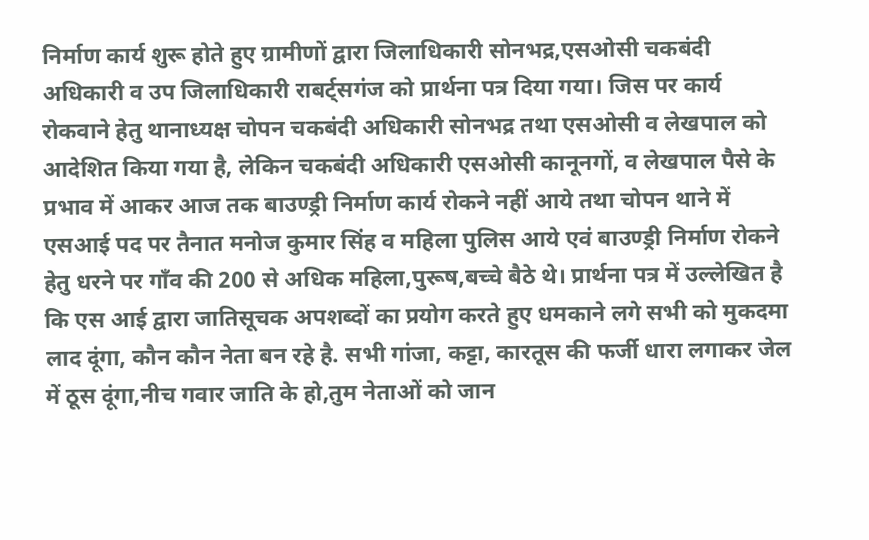निर्माण कार्य शुरू होते हुए ग्रामीणों द्वारा जिलाधिकारी सोनभद्र,एसओसी चकबंदी अधिकारी व उप जिलाधिकारी राबर्ट्सगंज को प्रार्थना पत्र दिया गया। जिस पर कार्य रोकवाने हेतु थानाध्यक्ष चोपन चकबंदी अधिकारी सोनभद्र तथा एसओसी व लेखपाल को आदेशित किया गया है, लेकिन चकबंदी अधिकारी एसओसी कानूनगों, व लेखपाल पैसे के प्रभाव में आकर आज तक बाउण्ड्री निर्माण कार्य रोकने नहीं आये तथा चोपन थाने में एसआई पद पर तैनात मनोज कुमार सिंह व महिला पुलिस आये एवं बाउण्ड्री निर्माण रोकने हेतु धरने पर गाँव की 200 से अधिक महिला,पुरूष,बच्चे बैठे थे। प्रार्थना पत्र में उल्लेखित है कि एस आई द्वारा जातिसूचक अपशब्दों का प्रयोग करते हुए धमकाने लगे सभी को मुकदमा लाद दूंगा, कौन कौन नेता बन रहे है. सभी गांजा, कट्टा, कारतूस की फर्जी धारा लगाकर जेल में ठूस दूंगा,नीच गवार जाति के हो,तुम नेताओं को जान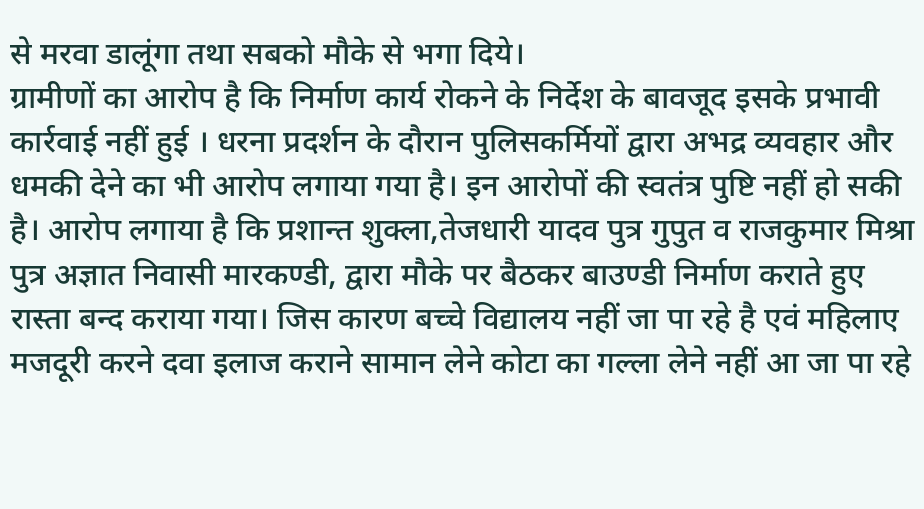से मरवा डालूंगा तथा सबको मौके से भगा दिये।
ग्रामीणों का आरोप है कि निर्माण कार्य रोकने के निर्देश के बावजूद इसके प्रभावी कार्रवाई नहीं हुई । धरना प्रदर्शन के दौरान पुलिसकर्मियों द्वारा अभद्र व्यवहार और धमकी देने का भी आरोप लगाया गया है। इन आरोपों की स्वतंत्र पुष्टि नहीं हो सकी है। आरोप लगाया है कि प्रशान्त शुक्ला,तेजधारी यादव पुत्र गुपुत व राजकुमार मिश्रा पुत्र अज्ञात निवासी मारकण्डी, द्वारा मौके पर बैठकर बाउण्डी निर्माण कराते हुए रास्ता बन्द कराया गया। जिस कारण बच्चे विद्यालय नहीं जा पा रहे है एवं महिलाए मजदूरी करने दवा इलाज कराने सामान लेने कोटा का गल्ला लेने नहीं आ जा पा रहे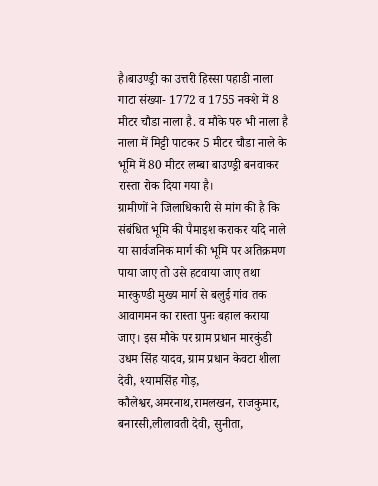है।बाउण्ड्री का उत्तरी हिस्सा पहाडी नाला गाटा संख्या- 1772 व 1755 नक्शे में 8 मीटर चौडा नाला है. व मौके परु भी नाला है नाला में मिट्टी पाटकर 5 मीटर चौडा नाले के भूमि में 80 मीटर लम्बा बाउण्ड्री बनवाकर रास्ता रोक दिया गया है।
ग्रामीणों ने जिलाधिकारी से मांग की है कि संबंधित भूमि की पैमाइश कराकर यदि नाले या सार्वजनिक मार्ग की भूमि पर अतिक्रमण पाया जाए तो उसे हटवाया जाए तथा मारकुण्डी मुख्य मार्ग से बलुई गांव तक आवागमन का रास्ता पुनः बहाल कराया जाए। इस मौके पर ग्राम प्रधान मारकुंडी उधम सिंह यादव, ग्राम प्रधान केवटा शीला देवी, श्यामसिंह गोड़, कौलेश्वर,अमरनाथ,रामलखन, राजकुमार, बनारसी,लीलावती देवी, सुनीता,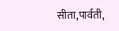सीता,पार्वती,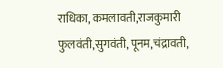राधिका, कमलावती,राजकुमारी फुलवंती,सुगवंती, पूनम,चंद्रावती,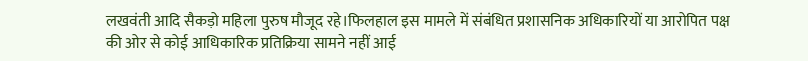लखवंती आदि सैकड़ो महिला पुरुष मौजूद रहे।फिलहाल इस मामले में संबंधित प्रशासनिक अधिकारियों या आरोपित पक्ष की ओर से कोई आधिकारिक प्रतिक्रिया सामने नहीं आई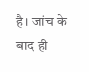है। जांच के बाद ही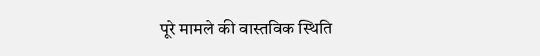पूरे मामले की वास्तविक स्थिति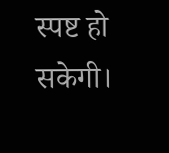स्पष्ट हो सकेगी।